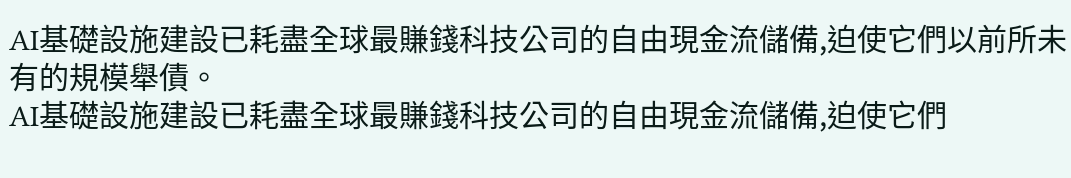AI基礎設施建設已耗盡全球最賺錢科技公司的自由現金流儲備,迫使它們以前所未有的規模舉債。
AI基礎設施建設已耗盡全球最賺錢科技公司的自由現金流儲備,迫使它們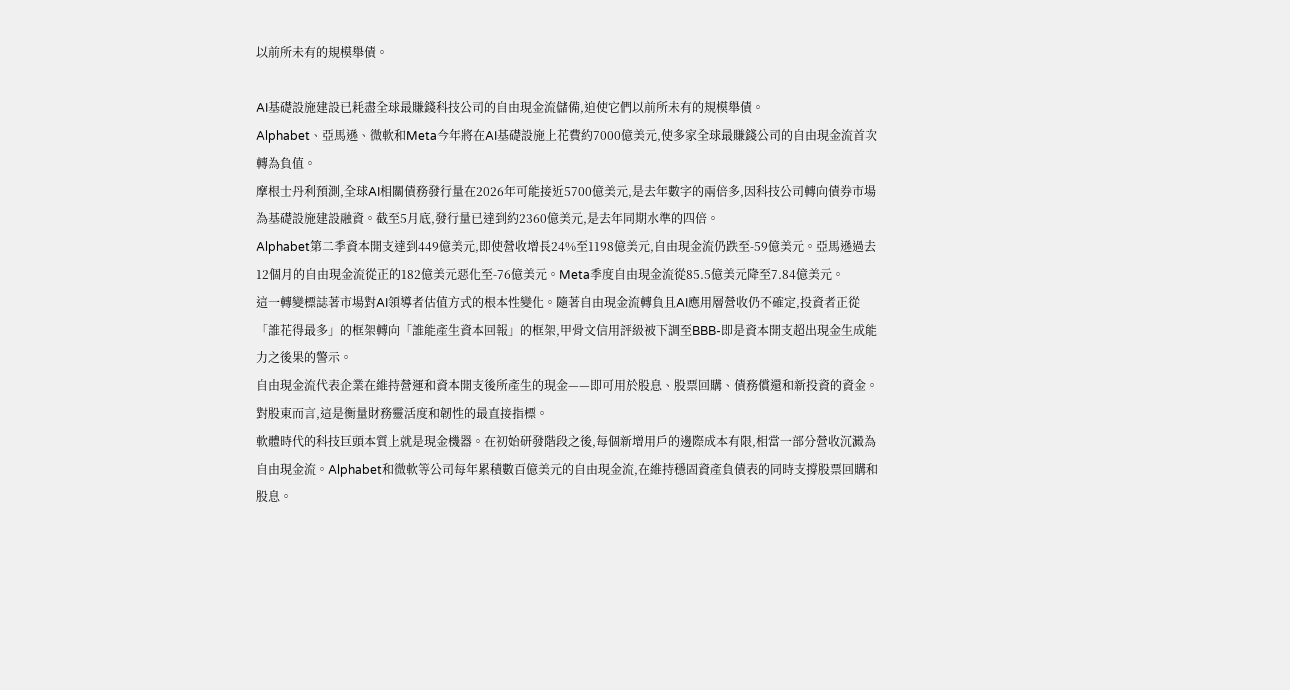以前所未有的規模舉債。

AI基礎設施建設已耗盡全球最賺錢科技公司的自由現金流儲備,迫使它們以前所未有的規模舉債。
Alphabet、亞馬遜、微軟和Meta今年將在AI基礎設施上花費約7000億美元,使多家全球最賺錢公司的自由現金流首次轉為負值。
摩根士丹利預測,全球AI相關債務發行量在2026年可能接近5700億美元,是去年數字的兩倍多,因科技公司轉向債券市場為基礎設施建設融資。截至5月底,發行量已達到約2360億美元,是去年同期水準的四倍。
Alphabet第二季資本開支達到449億美元,即使營收增長24%至1198億美元,自由現金流仍跌至-59億美元。亞馬遜過去12個月的自由現金流從正的182億美元惡化至-76億美元。Meta季度自由現金流從85.5億美元降至7.84億美元。
這一轉變標誌著市場對AI領導者估值方式的根本性變化。隨著自由現金流轉負且AI應用層營收仍不確定,投資者正從「誰花得最多」的框架轉向「誰能產生資本回報」的框架,甲骨文信用評級被下調至BBB-即是資本開支超出現金生成能力之後果的警示。
自由現金流代表企業在維持營運和資本開支後所產生的現金——即可用於股息、股票回購、債務償還和新投資的資金。對股東而言,這是衡量財務靈活度和韌性的最直接指標。
軟體時代的科技巨頭本質上就是現金機器。在初始研發階段之後,每個新增用戶的邊際成本有限,相當一部分營收沉澱為自由現金流。Alphabet和微軟等公司每年累積數百億美元的自由現金流,在維持穩固資產負債表的同時支撐股票回購和股息。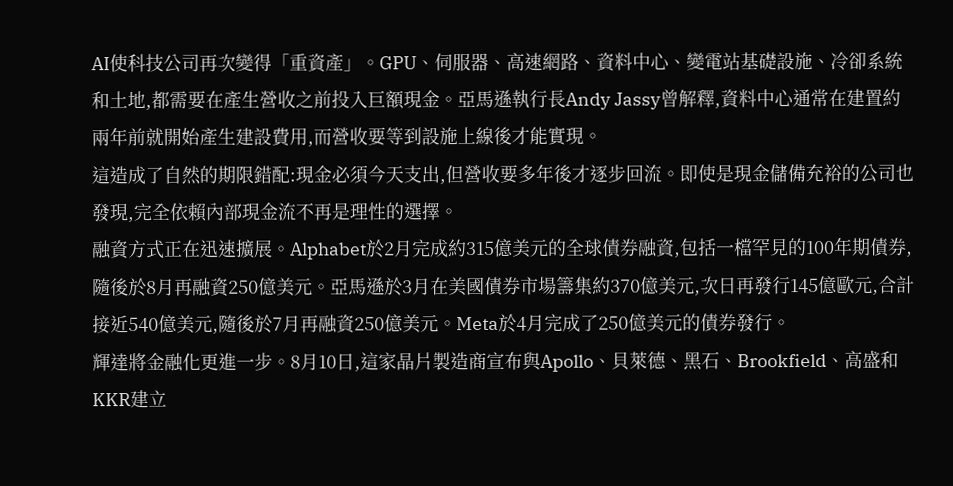AI使科技公司再次變得「重資產」。GPU、伺服器、高速網路、資料中心、變電站基礎設施、冷卻系統和土地,都需要在產生營收之前投入巨額現金。亞馬遜執行長Andy Jassy曾解釋,資料中心通常在建置約兩年前就開始產生建設費用,而營收要等到設施上線後才能實現。
這造成了自然的期限錯配:現金必須今天支出,但營收要多年後才逐步回流。即使是現金儲備充裕的公司也發現,完全依賴內部現金流不再是理性的選擇。
融資方式正在迅速擴展。Alphabet於2月完成約315億美元的全球債券融資,包括一檔罕見的100年期債券,隨後於8月再融資250億美元。亞馬遜於3月在美國債券市場籌集約370億美元,次日再發行145億歐元,合計接近540億美元,隨後於7月再融資250億美元。Meta於4月完成了250億美元的債券發行。
輝達將金融化更進一步。8月10日,這家晶片製造商宣布與Apollo、貝萊德、黑石、Brookfield、高盛和KKR建立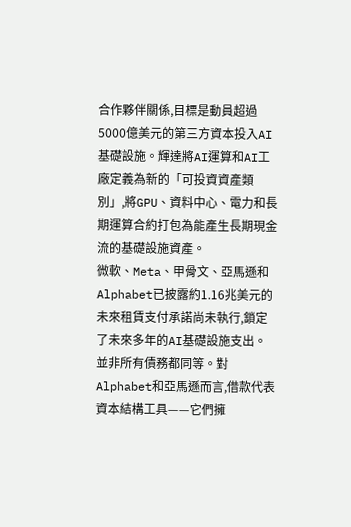合作夥伴關係,目標是動員超過5000億美元的第三方資本投入AI基礎設施。輝達將AI運算和AI工廠定義為新的「可投資資產類別」,將GPU、資料中心、電力和長期運算合約打包為能產生長期現金流的基礎設施資產。
微軟、Meta、甲骨文、亞馬遜和Alphabet已披露約1.16兆美元的未來租賃支付承諾尚未執行,鎖定了未來多年的AI基礎設施支出。
並非所有債務都同等。對Alphabet和亞馬遜而言,借款代表資本結構工具——它們擁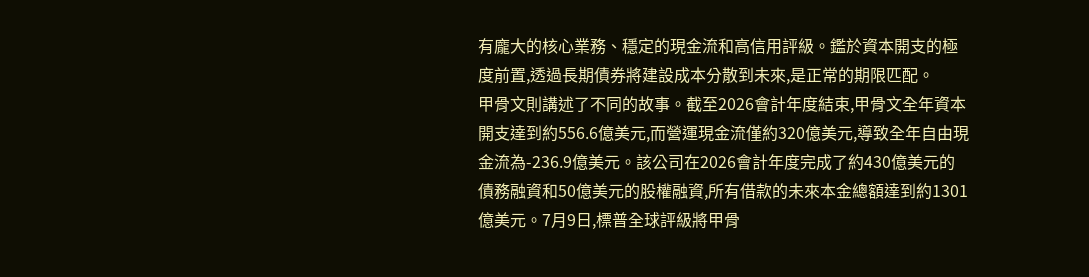有龐大的核心業務、穩定的現金流和高信用評級。鑑於資本開支的極度前置,透過長期債券將建設成本分散到未來,是正常的期限匹配。
甲骨文則講述了不同的故事。截至2026會計年度結束,甲骨文全年資本開支達到約556.6億美元,而營運現金流僅約320億美元,導致全年自由現金流為-236.9億美元。該公司在2026會計年度完成了約430億美元的債務融資和50億美元的股權融資,所有借款的未來本金總額達到約1301億美元。7月9日,標普全球評級將甲骨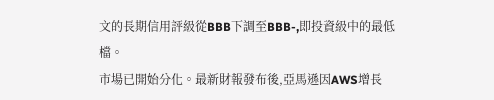文的長期信用評級從BBB下調至BBB-,即投資級中的最低檔。
市場已開始分化。最新財報發布後,亞馬遜因AWS增長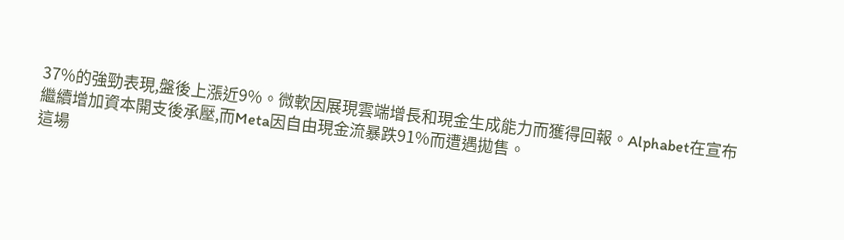37%的強勁表現,盤後上漲近9%。微軟因展現雲端增長和現金生成能力而獲得回報。Alphabet在宣布繼續增加資本開支後承壓,而Meta因自由現金流暴跌91%而遭遇拋售。
這場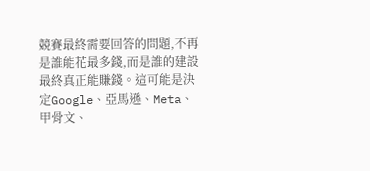競賽最終需要回答的問題,不再是誰能花最多錢,而是誰的建設最終真正能賺錢。這可能是決定Google、亞馬遜、Meta、甲骨文、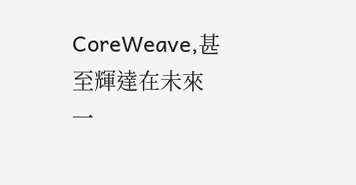CoreWeave,甚至輝達在未來一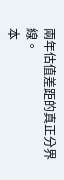兩年估值差距的真正分界線。
本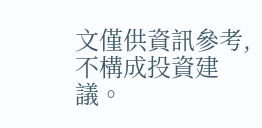文僅供資訊參考,不構成投資建議。